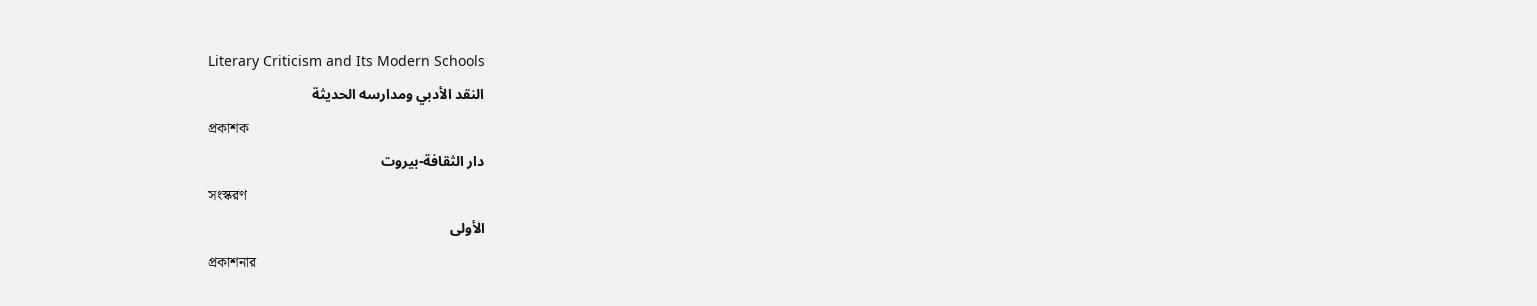Literary Criticism and Its Modern Schools
النقد الأدبي ومدارسه الحديثة
প্রকাশক
دار الثقافة-بيروت
সংস্করণ
الأولى
প্রকাশনার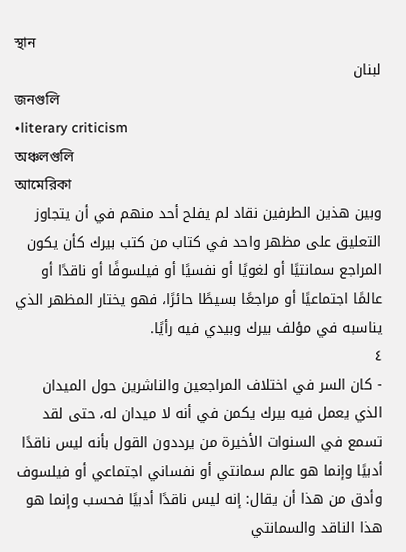স্থান
لبنان
জনগুলি
•literary criticism
অঞ্চলগুলি
আমেরিকা
وبين هذين الطرفين نقاد لم يفلح أحد منهم في أن يتجاوز التعليق على مظهر واحد في كتاب من كتب بيرك كأن يكون المراجع سمانتيًا أو لغويًا أو نفسيًا أو فيلسوفًا أو ناقدًا أو عالمًا اجتماعيًا أو مراجعًا بسيطًا حائرًا، فهو يختار المظهر الذي يناسبه في مؤلف بيرك وبيدي فيه رأيًا.
٤
- كان السر في اختلاف المراجعين والناشرين حول الميدان الذي يعمل فيه بيرك يكمن في أنه لا ميدان له، حتى لقد تسمع في السنوات الأخيرة من يرددون القول بأنه ليس ناقدًا أدبيًا وإنما هو عالم سمانتي أو نفساني اجتماعي أو فيلسوف وأدق من هذا أن يقال: إنه ليس ناقدًا أدبيًا فحسب وإنما هو هذا الناقد والسمانتي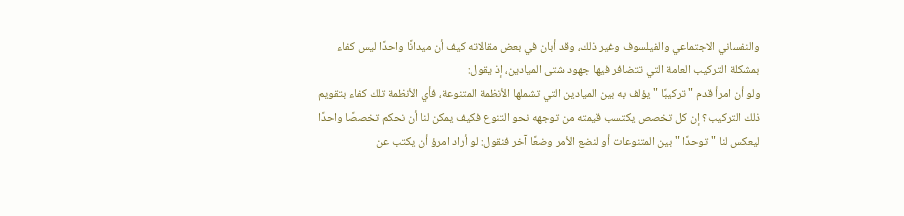والنفساني الاجتماعي والفيلسوف وغير ذلك، وقد أبان في بعض مقالاته كيف أن ميدانًا واحدًا ليس كفاء بمشكلة التركيب العامة التي تتضافر فيها جهود شتى الميادين، إذ يقول:
ولو أن امرأ قدم " تركيبًا " يؤلف به بين الميادين التي تشملها الأنظمة المتنوعة، فأي الأنظمة تلك كفاء بتقويم ذلك التركيب؟ إن كل تخصص يكتسب قيمته من توجهه نحو التنوع فكيف يمكن لنا أن نحكم تخصصًا واحدًا ليعكس لنا " توحدًا " بين المتنوعات أو لنضع الأمر وضعًا آخر فنقول: لو أراد امرؤ أن يكتب عن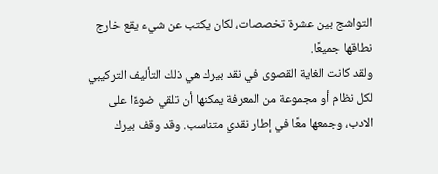التواشج بين عشرة تخصصات، لكان يكتب عن شيء يقع خارج نطاقها جميعًا.
ولقد كانت الغاية القصوى في نقد بيرك هي ذلك التأليف التركيبي لكل نظام أو مجموعة من المعرفة يمكنها أن تلقي ضوءًا على الادب، وجمعها معًا في إطار نقدي متناسب. وقد وقف بيرك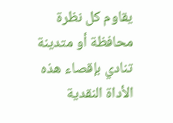يقاوم كل نظرة محافظة أو متدينة تنادي بإقصاء هذه الأداة النقدية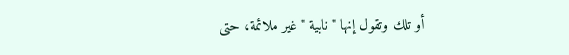أو تلك وتقول إنها " نابية " غير ملائمة، حتى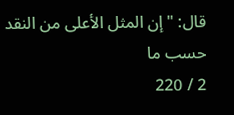قال: " إن المثل الأعلى من النقد حسب ما
2 / 220